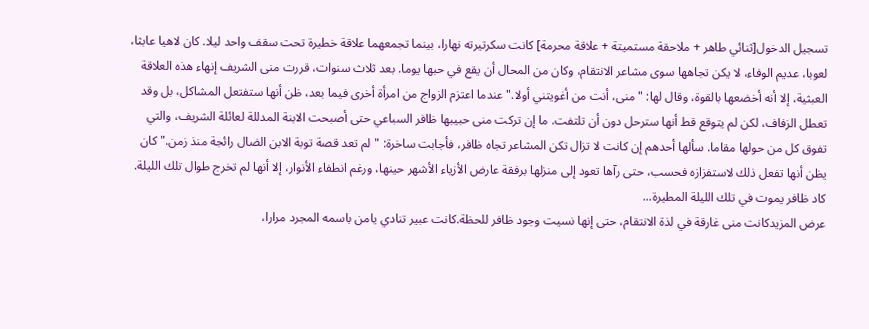تسجيل الدخول[ثنائي طاهر + ملاحقة مستميتة + علاقة محرمة] كانت سكرتيرته نهارا، بينما تجمعهما علاقة خطيرة تحت سقف واحد ليلا. كان لاهيا عابثا، لعوبا، عديم الوفاء، لا يكن تجاهها سوى مشاعر الانتقام، وكان من المحال أن يقع في حبها يوما. بعد ثلاث سنوات، قررت منى الشريف إنهاء هذه العلاقة العبثية، إلا أنه أخضعها بالقوة، وقال لها: "منى، أنت من أغويتني أولا." عندما اعتزم الزواج من امرأة أخرى فيما بعد، ظن أنها ستفتعل المشاكل، بل وقد تعطل الزفاف، لكن لم يتوقع قط أنها سترحل دون أن تلتفت. ما إن تركت منى حبيبها ظافر السباعي حتى أصبحت الابنة المدللة لعائلة الشريف، والتي تفوق كل من حولها مقاما. سألها أحدهم إن كانت لا تزال تكن المشاعر تجاه ظافر، فأجابت ساخرة: "لم تعد قصة توبة الابن الضال رائجة منذ زمن." كان يظن أنها تفعل ذلك لاستفزازه فحسب، حتى رآها تعود إلى منزلها برفقة عارض الأزياء الأشهر حينها، ورغم انطفاء الأنوار، إلا أنها لم تخرج طوال تلك الليلة. كاد ظافر يموت في تلك الليلة المطيرة...
عرض المزيدكانت منى غارقة في لذة الانتقام، حتى إنها نسيت وجود ظافر للحظة.كانت عبير تنادي يامن باسمه المجرد مرارا،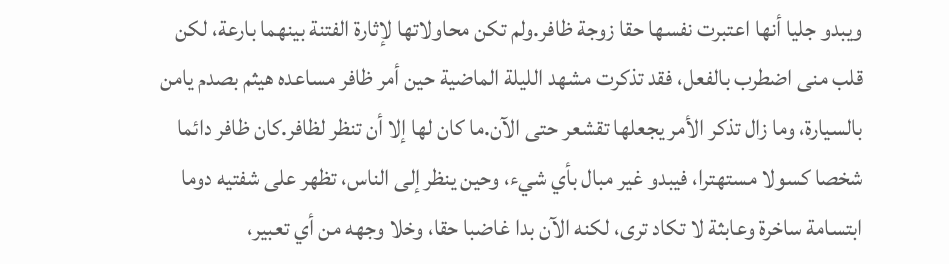ويبدو جليا أنها اعتبرت نفسها حقا زوجة ظافر.ولم تكن محاولاتها لإثارة الفتنة بينهما بارعة، لكن قلب منى اضطرب بالفعل، فقد تذكرت مشهد الليلة الماضية حين أمر ظافر مساعده هيثم بصدم يامن بالسيارة، وما زال تذكر الأمر يجعلها تقشعر حتى الآن.ما كان لها إلا أن تنظر لظافر.كان ظافر دائما شخصا كسولا مستهترا، فيبدو غير مبال بأي شيء، وحين ينظر إلى الناس، تظهر على شفتيه دوما ابتسامة ساخرة وعابثة لا تكاد ترى، لكنه الآن بدا غاضبا حقا، وخلا وجهه من أي تعبير،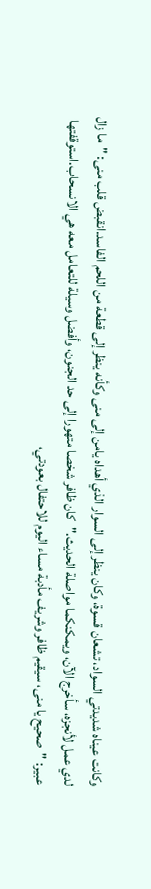وكانت عيناه شديدتي السواد، تشعان قسوة، وكان ينظر إلى السوار الذي أهداه يامن إلى منى وكأنه ينظر إلى قطعة من اللحم الفاسد.انقبض قلب منى: "ما زال لدي عمل لأنجزه، سأخرج الآن، ويمكنكما مواصلة الحديث."كان ظافر شخصا متهورا إلى حد الجنون، وأفضل وسيلة للتعامل معه هي الانسحاب.استوقفتها عبير: "صحيح يا منى، سيقيم ظافر وشريف مأدبة مساء اليوم للاحتفال بعودتي،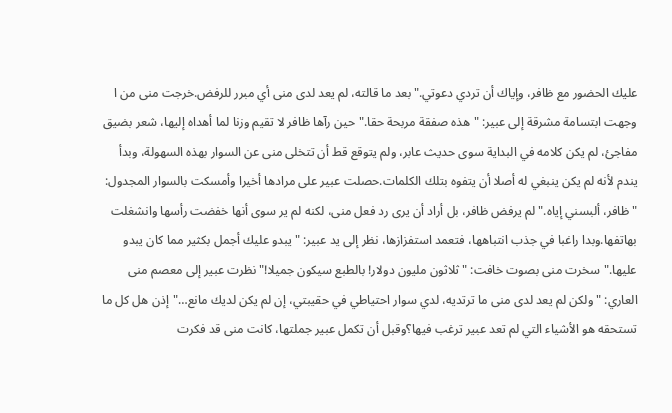عليك الحضور مع ظافر، وإياك أن تردي دعوتي."بعد ما قالته، لم يعد لدى منى أي مبرر للرفض.خرجت منى من ا
وجهت ابتسامة مشرقة إلى عبير: "هذه صفقة مربحة حقا."حين رآها ظافر لا تقيم وزنا لما أهداه إليها، شعر بضيق مفاجئ، لم يكن كلامه في البداية سوى حديث عابر، ولم يتوقع قط أن تتخلى منى عن السوار بهذه السهولة، وبدأ يندم لأنه لم يكن ينبغي له أصلا أن يتفوه بتلك الكلمات.حصلت عبير على مرادها أخيرا وأمسكت بالسوار المجدول: "ظافر، ألبسني إياه."لم يرفض ظافر، بل أراد أن يرى رد فعل منى، لكنه لم ير سوى أنها خفضت رأسها وانشغلت بهاتفها.وبدا راغبا في جذب انتباهها، فتعمد استفزازها، نظر إلى يد عبير: "يبدو عليك أجمل بكثير مما كان يبدو عليها."سخرت منى بصوت خافت: "ثلاثون مليون دولار! بالطبع سيكون جميلا!"نظرت عبير إلى معصم منى العاري: "ولكن لم يعد لدى منى ما ترتديه، لدي سوار احتياطي في حقيبتي، إن لم يكن لديك مانع…"إذن هل كل ما تستحقه هو الأشياء التي لم تعد عبير ترغب فيها؟وقبل أن تكمل عبير جملتها، كانت منى قد فكرت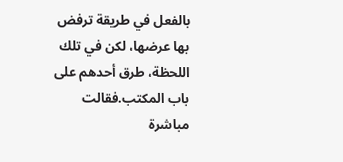بالفعل في طريقة ترفض بها عرضها، لكن في تلك اللحظة، طرق أحدهم على باب المكتب.فقالت مباشرة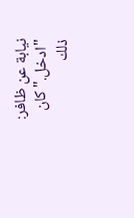نيابة عن ظافر: "ادخل."كان ذلك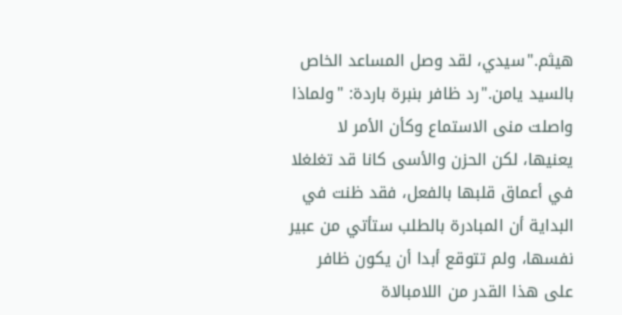هيثم."سيدي، لقد وصل المساعد الخاص بالسيد يامن."رد ظافر بنبرة باردة: "ولماذا
واصلت منى الاستماع وكأن الأمر لا يعنيها، لكن الحزن والأسى كانا قد تغلغلا في أعماق قلبها بالفعل، فقد ظنت في البداية أن المبادرة بالطلب ستأتي من عبير نفسها، ولم تتوقع أبدا أن يكون ظافر على هذا القدر من اللامبالاة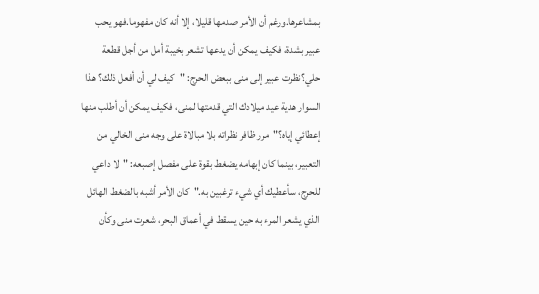بمشاعرها.ورغم أن الأمر صدمها قليلا، إلا أنه كان مفهوما.فهو يحب عبير بشدة، فكيف يمكن أن يدعها تشعر بخيبة أمل من أجل قطعة حلي؟نظرت عبير إلى منى ببعض الحرج: "كيف لي أن أفعل ذلك؟ هذا السوار هدية عيد ميلادك التي قدمتها لمنى، فكيف يمكن أن أطلب منها إعطائي إياه؟"مرر ظافر نظراته بلا مبالاة على وجه منى الخالي من التعبير، بينما كان إبهامه يضغط بقوة على مفصل إصبعه: "لا داعي للحرج، سأعطيك أي شيء ترغبين به."كان الأمر أشبه بالضغط الهائل الذي يشعر المرء به حين يسقط في أعماق البحر، شعرت منى وكأن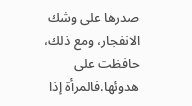صدرها على وشك الانفجار، ومع ذلك، حافظت على هدوئها.فالمرأة إذا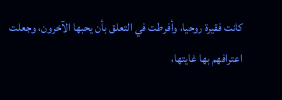كانت فقيرة روحيا، وأفرطت في التعلق بأن يحبها الآخرون، وجعلت اعترافهم بها غايتها،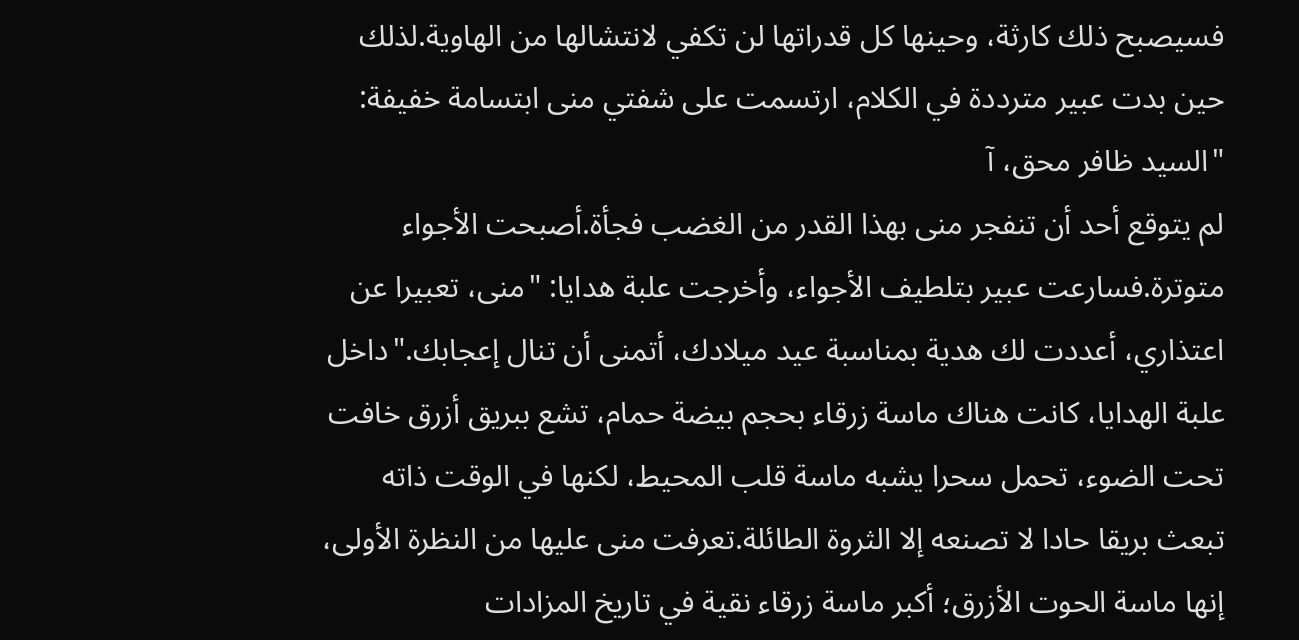فسيصبح ذلك كارثة، وحينها كل قدراتها لن تكفي لانتشالها من الهاوية.لذلك حين بدت عبير مترددة في الكلام، ارتسمت على شفتي منى ابتسامة خفيفة: "السيد ظافر محق، آ
لم يتوقع أحد أن تنفجر منى بهذا القدر من الغضب فجأة.أصبحت الأجواء متوترة.فسارعت عبير بتلطيف الأجواء، وأخرجت علبة هدايا: "منى، تعبيرا عن اعتذاري، أعددت لك هدية بمناسبة عيد ميلادك، أتمنى أن تنال إعجابك."داخل علبة الهدايا، كانت هناك ماسة زرقاء بحجم بيضة حمام، تشع ببريق أزرق خافت تحت الضوء، تحمل سحرا يشبه ماسة قلب المحيط، لكنها في الوقت ذاته تبعث بريقا حادا لا تصنعه إلا الثروة الطائلة.تعرفت منى عليها من النظرة الأولى، إنها ماسة الحوت الأزرق؛ أكبر ماسة زرقاء نقية في تاريخ المزادات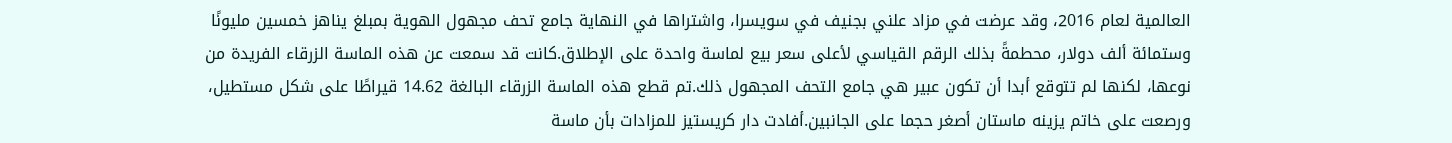العالمية لعام 2016، وقد عرضت في مزاد علني بجنيف في سويسرا، واشتراها في النهاية جامع تحف مجهول الهوية بمبلغ يناهز خمسين مليونًا وستمائة ألف دولار، محطمةً بذلك الرقم القياسي لأعلى سعر بيع لماسة واحدة على الإطلاق.كانت قد سمعت عن هذه الماسة الزرقاء الفريدة من نوعها، لكنها لم تتوقع أبدا أن تكون عبير هي جامع التحف المجهول ذلك.تم قطع هذه الماسة الزرقاء البالغة 14.62 قيراطًا على شكل مستطيل، ورصعت على خاتم يزينه ماستان أصغر حجما على الجانبين.أفادت دار كريستيز للمزادات بأن ماسة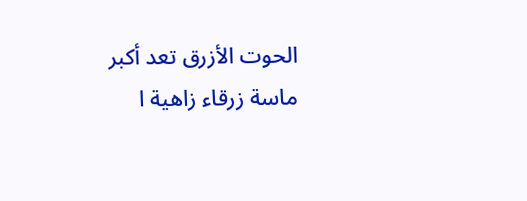الحوت الأزرق تعد أكبر ماسة زرقاء زاهية ا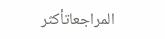المراجعاتأكثر